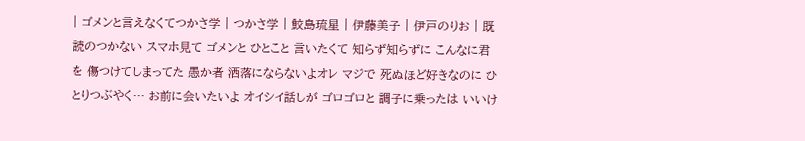| ゴメンと言えなくてつかさ学 | つかさ学 | 鮫島琉星 | 伊藤美子 | 伊戸のりお | 既読のつかない スマホ見て ゴメンと ひとこと 言いたくて 知らず知らずに こんなに君を 傷つけてしまってた 愚か者 洒落にならないよオレ マジで 死ぬほど好きなのに ひとりつぶやく… お前に会いたいよ オイシイ話しが ゴロゴロと 調子に乗ったは いいけ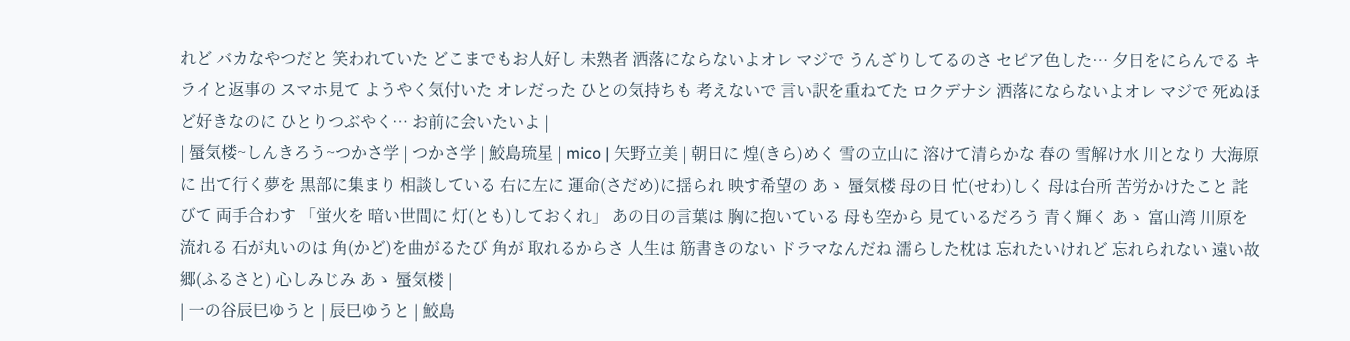れど バカなやつだと 笑われていた どこまでもお人好し 未熟者 洒落にならないよオレ マジで うんざりしてるのさ セピア色した… 夕日をにらんでる キライと返事の スマホ見て ようやく気付いた オレだった ひとの気持ちも 考えないで 言い訳を重ねてた ロクデナシ 洒落にならないよオレ マジで 死ぬほど好きなのに ひとりつぶやく… お前に会いたいよ |
| 蜃気楼~しんきろう~つかさ学 | つかさ学 | 鮫島琉星 | mico | 矢野立美 | 朝日に 煌(きら)めく 雪の立山に 溶けて清らかな 春の 雪解け水 川となり 大海原に 出て行く夢を 黒部に集まり 相談している 右に左に 運命(さだめ)に揺られ 映す希望の あゝ 蜃気楼 母の日 忙(せわ)しく 母は台所 苦労かけたこと 詫びて 両手合わす 「蛍火を 暗い世間に 灯(とも)しておくれ」 あの日の言葉は 胸に抱いている 母も空から 見ているだろう 青く輝く あゝ 富山湾 川原を 流れる 石が丸いのは 角(かど)を曲がるたび 角が 取れるからさ 人生は 筋書きのない ドラマなんだね 濡らした枕は 忘れたいけれど 忘れられない 遠い故郷(ふるさと) 心しみじみ あゝ 蜃気楼 |
| 一の谷辰巳ゆうと | 辰巳ゆうと | 鮫島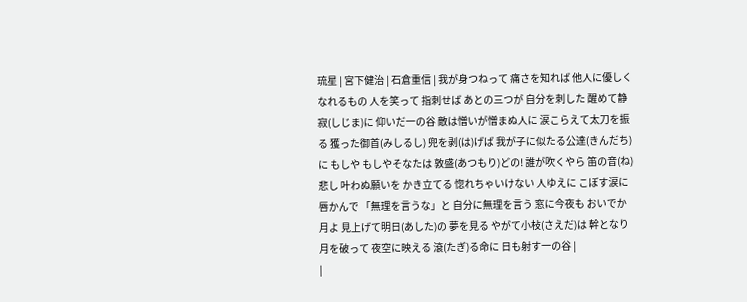琉星 | 宮下健治 | 石倉重信 | 我が身つねって 痛さを知れば 他人に優しく なれるもの 人を笑って 指刺せば あとの三つが 自分を刺した 醒めて静寂(しじま)に 仰いだ一の谷 敵は憎いが憎まぬ人に 涙こらえて太刀を振る 獲った御首(みしるし) 兜を剥(は)げば 我が子に似たる公達(きんだち)に もしや もしやそなたは 敦盛(あつもり)どの! 誰が吹くやら 笛の音(ね)悲し 叶わぬ願いを かき立てる 惚れちゃいけない 人ゆえに こぼす涙に 唇かんで 「無理を言うな」と 自分に無理を言う 窓に今夜も おいでか月よ 見上げて明日(あした)の 夢を見る やがて小枝(さえだ)は 幹となり 月を破って 夜空に映える 滾(たぎ)る命に 日も射す一の谷 |
|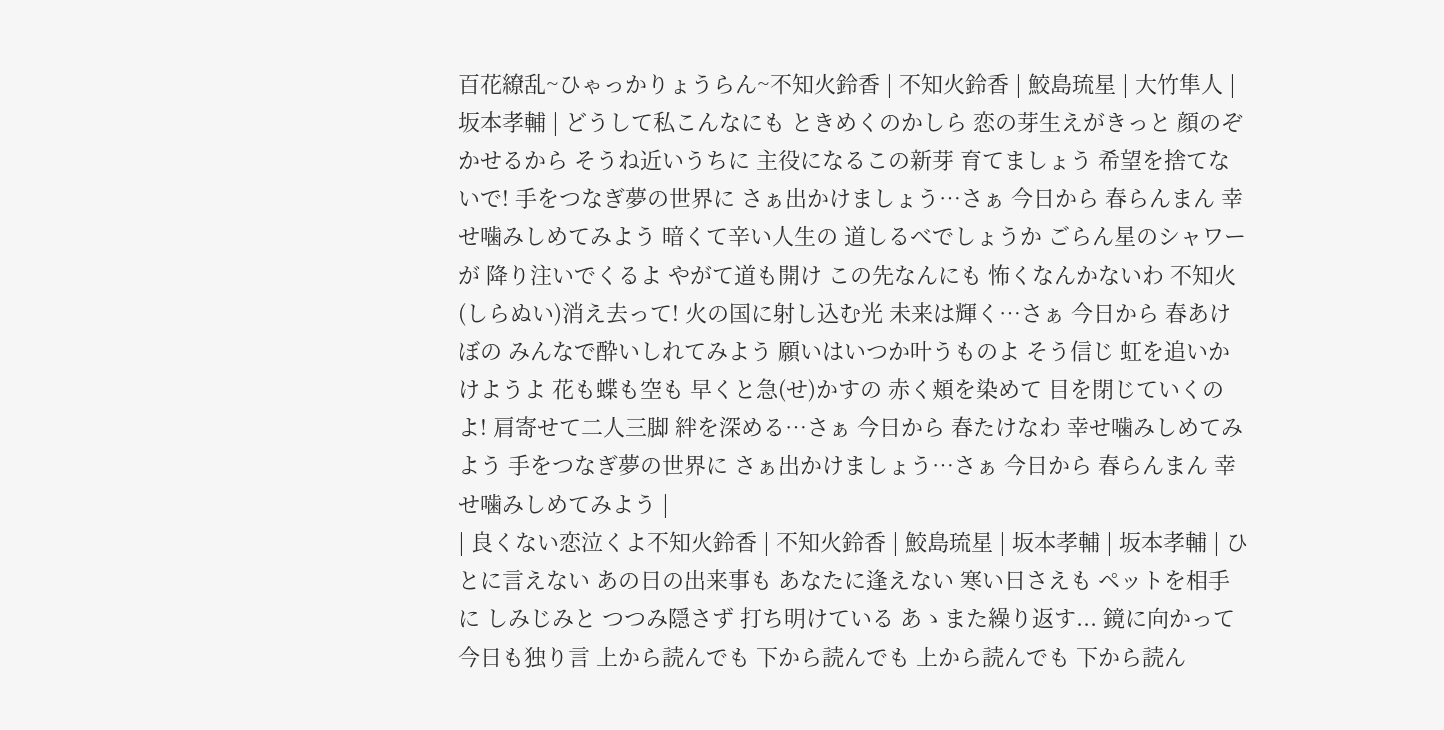百花繚乱~ひゃっかりょうらん~不知火鈴香 | 不知火鈴香 | 鮫島琉星 | 大竹隼人 | 坂本孝輔 | どうして私こんなにも ときめくのかしら 恋の芽生えがきっと 顔のぞかせるから そうね近いうちに 主役になるこの新芽 育てましょう 希望を捨てないで! 手をつなぎ夢の世界に さぁ出かけましょう…さぁ 今日から 春らんまん 幸せ噛みしめてみよう 暗くて辛い人生の 道しるべでしょうか ごらん星のシャワーが 降り注いでくるよ やがて道も開け この先なんにも 怖くなんかないわ 不知火(しらぬい)消え去って! 火の国に射し込む光 未来は輝く…さぁ 今日から 春あけぼの みんなで酔いしれてみよう 願いはいつか叶うものよ そう信じ 虹を追いかけようよ 花も蝶も空も 早くと急(せ)かすの 赤く頬を染めて 目を閉じていくのよ! 肩寄せて二人三脚 絆を深める…さぁ 今日から 春たけなわ 幸せ噛みしめてみよう 手をつなぎ夢の世界に さぁ出かけましょう…さぁ 今日から 春らんまん 幸せ噛みしめてみよう |
| 良くない恋泣くよ不知火鈴香 | 不知火鈴香 | 鮫島琉星 | 坂本孝輔 | 坂本孝輔 | ひとに言えない あの日の出来事も あなたに逢えない 寒い日さえも ペットを相手に しみじみと つつみ隠さず 打ち明けている あゝまた繰り返す... 鏡に向かって 今日も独り言 上から読んでも 下から読んでも 上から読んでも 下から読ん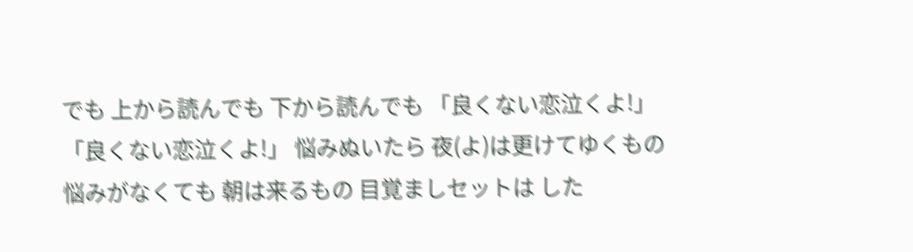でも 上から読んでも 下から読んでも 「良くない恋泣くよ!」 「良くない恋泣くよ!」 悩みぬいたら 夜(よ)は更けてゆくもの 悩みがなくても 朝は来るもの 目覚ましセットは した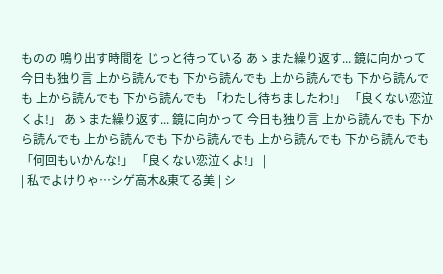ものの 鳴り出す時間を じっと待っている あゝまた繰り返す... 鏡に向かって 今日も独り言 上から読んでも 下から読んでも 上から読んでも 下から読んでも 上から読んでも 下から読んでも 「わたし待ちましたわ!」 「良くない恋泣くよ!」 あゝまた繰り返す... 鏡に向かって 今日も独り言 上から読んでも 下から読んでも 上から読んでも 下から読んでも 上から読んでも 下から読んでも 「何回もいかんな!」 「良くない恋泣くよ!」 |
| 私でよけりゃ…シゲ高木&東てる美 | シ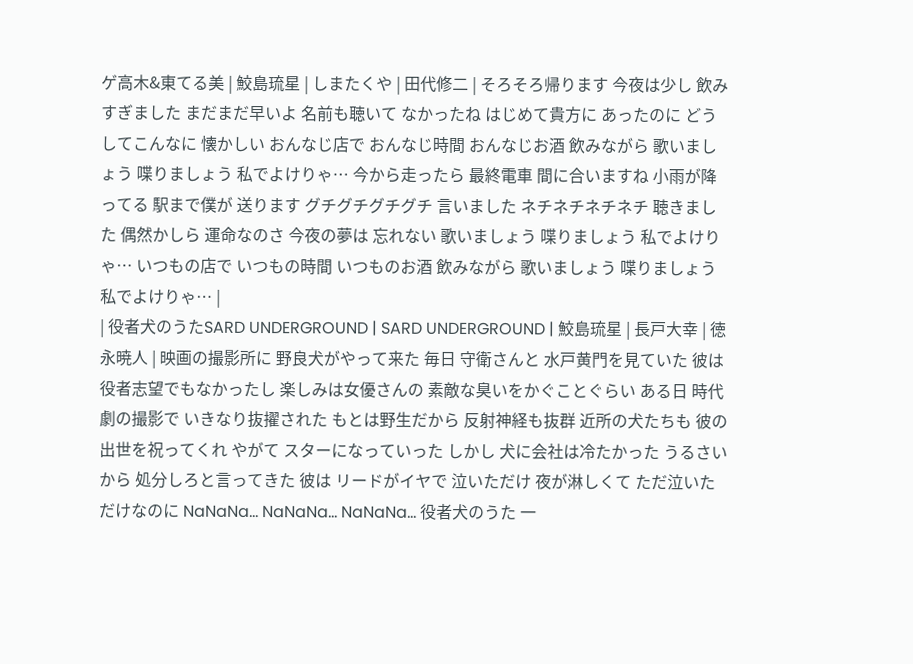ゲ高木&東てる美 | 鮫島琉星 | しまたくや | 田代修二 | そろそろ帰ります 今夜は少し 飲みすぎました まだまだ早いよ 名前も聴いて なかったね はじめて貴方に あったのに どうしてこんなに 懐かしい おんなじ店で おんなじ時間 おんなじお酒 飲みながら 歌いましょう 喋りましょう 私でよけりゃ… 今から走ったら 最終電車 間に合いますね 小雨が降ってる 駅まで僕が 送ります グチグチグチグチ 言いました ネチネチネチネチ 聴きました 偶然かしら 運命なのさ 今夜の夢は 忘れない 歌いましょう 喋りましょう 私でよけりゃ… いつもの店で いつもの時間 いつものお酒 飲みながら 歌いましょう 喋りましょう 私でよけりゃ… |
| 役者犬のうたSARD UNDERGROUND | SARD UNDERGROUND | 鮫島琉星 | 長戸大幸 | 徳永暁人 | 映画の撮影所に 野良犬がやって来た 毎日 守衛さんと 水戸黄門を見ていた 彼は 役者志望でもなかったし 楽しみは女優さんの 素敵な臭いをかぐことぐらい ある日 時代劇の撮影で いきなり抜擢された もとは野生だから 反射神経も抜群 近所の犬たちも 彼の出世を祝ってくれ やがて スターになっていった しかし 犬に会社は冷たかった うるさいから 処分しろと言ってきた 彼は リードがイヤで 泣いただけ 夜が淋しくて ただ泣いただけなのに NaNaNa… NaNaNa… NaNaNa… 役者犬のうた 一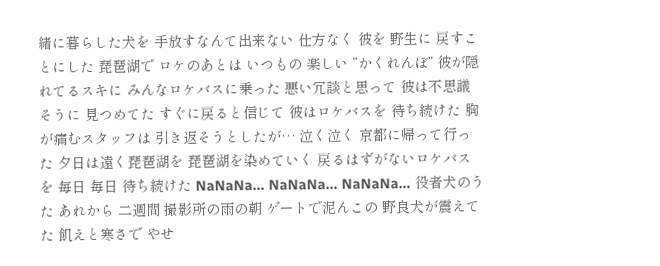緒に暮らした犬を 手放すなんて出来ない 仕方なく 彼を 野生に 戻すことにした 琵琶湖で ロケのあとは いつもの 楽しい “かくれんぼ” 彼が隠れてるスキに みんなロケバスに乗った 悪い冗談と思って 彼は不思議そうに 見つめてた すぐに戻ると信じて 彼はロケバスを 待ち続けた 胸が痛むスタッフは 引き返そうとしたが… 泣く泣く 京都に帰って行った 夕日は遠く琵琶湖を 琵琶湖を染めていく 戻るはずがないロケバスを 毎日 毎日 待ち続けた NaNaNa… NaNaNa… NaNaNa… 役者犬のうた あれから 二週間 撮影所の雨の朝 ゲートで泥んこの 野良犬が震えてた 飢えと寒さで やせ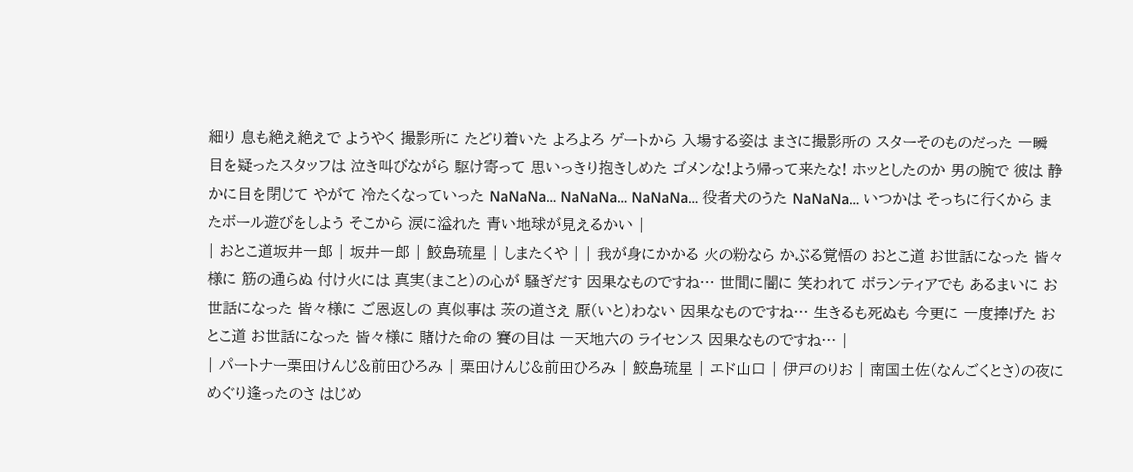細り 息も絶え絶えで ようやく 撮影所に たどり着いた よろよろ ゲートから 入場する姿は まさに撮影所の スターそのものだった 一瞬 目を疑ったスタッフは 泣き叫びながら 駆け寄って 思いっきり抱きしめた ゴメンな!よう帰って来たな! ホッとしたのか 男の腕で 彼は 静かに目を閉じて やがて 冷たくなっていった NaNaNa… NaNaNa… NaNaNa… 役者犬のうた NaNaNa… いつかは そっちに行くから またボール遊びをしよう そこから 涙に溢れた 青い地球が見えるかい |
| おとこ道坂井一郎 | 坂井一郎 | 鮫島琉星 | しまたくや | | 我が身にかかる 火の粉なら かぶる覚悟の おとこ道 お世話になった 皆々様に 筋の通らぬ 付け火には 真実(まこと)の心が 騒ぎだす 因果なものですね… 世間に闇に 笑われて ボランティアでも あるまいに お世話になった 皆々様に ご恩返しの 真似事は 茨の道さえ 厭(いと)わない 因果なものですね… 生きるも死ぬも 今更に 一度捧げた おとこ道 お世話になった 皆々様に 賭けた命の 賽の目は 一天地六の ライセンス 因果なものですね… |
| パートナー栗田けんじ&前田ひろみ | 栗田けんじ&前田ひろみ | 鮫島琉星 | エド山口 | 伊戸のりお | 南国土佐(なんごくとさ)の夜に めぐり逢ったのさ はじめ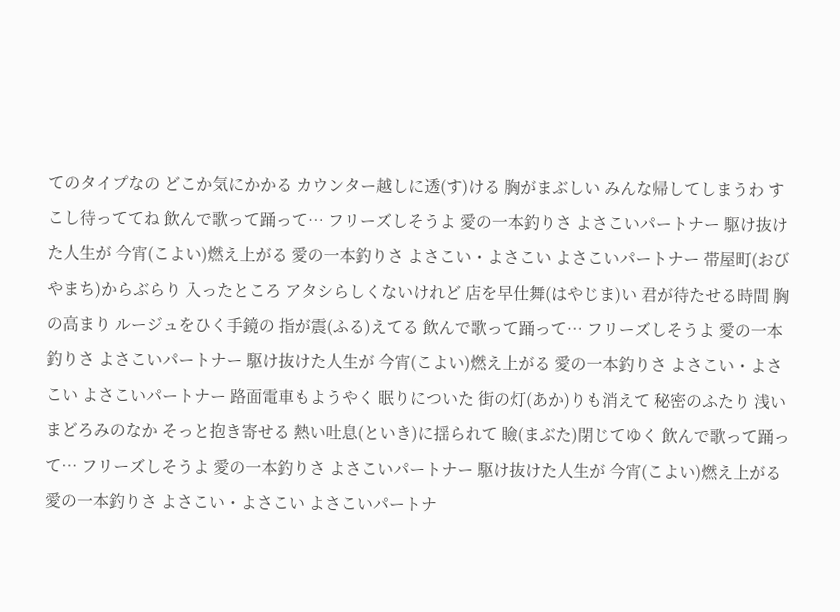てのタイプなの どこか気にかかる カウンター越しに透(す)ける 胸がまぶしい みんな帰してしまうわ すこし待っててね 飲んで歌って踊って… フリーズしそうよ 愛の一本釣りさ よさこいパートナー 駆け抜けた人生が 今宵(こよい)燃え上がる 愛の一本釣りさ よさこい・よさこい よさこいパートナー 帯屋町(おびやまち)からぶらり 入ったところ アタシらしくないけれど 店を早仕舞(はやじま)い 君が待たせる時間 胸の高まり ルージュをひく手鏡の 指が震(ふる)えてる 飲んで歌って踊って… フリーズしそうよ 愛の一本釣りさ よさこいパートナー 駆け抜けた人生が 今宵(こよい)燃え上がる 愛の一本釣りさ よさこい・よさこい よさこいパートナー 路面電車もようやく 眠りについた 街の灯(あか)りも消えて 秘密のふたり 浅いまどろみのなか そっと抱き寄せる 熱い吐息(といき)に揺られて 瞼(まぶた)閉じてゆく 飲んで歌って踊って… フリーズしそうよ 愛の一本釣りさ よさこいパートナー 駆け抜けた人生が 今宵(こよい)燃え上がる 愛の一本釣りさ よさこい・よさこい よさこいパートナ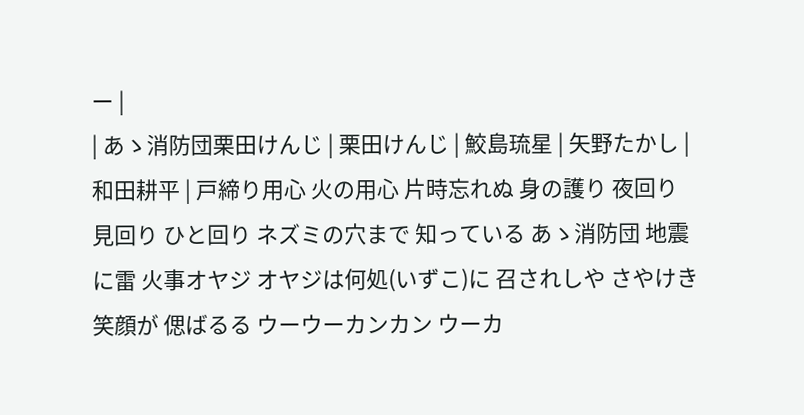ー |
| あゝ消防団栗田けんじ | 栗田けんじ | 鮫島琉星 | 矢野たかし | 和田耕平 | 戸締り用心 火の用心 片時忘れぬ 身の護り 夜回り見回り ひと回り ネズミの穴まで 知っている あゝ消防団 地震に雷 火事オヤジ オヤジは何処(いずこ)に 召されしや さやけき笑顔が 偲ばるる ウーウーカンカン ウーカ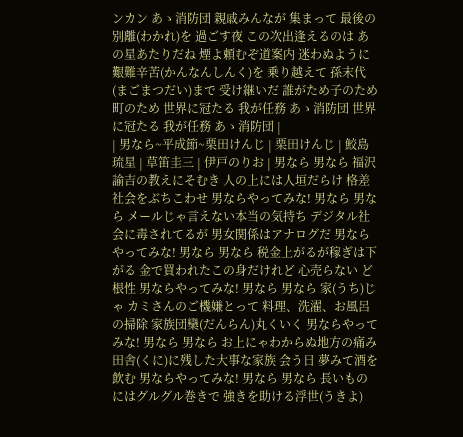ンカン あゝ消防団 親戚みんなが 集まって 最後の別離(わかれ)を 過ごす夜 この次出逢えるのは あの星あたりだね 煙よ頼むぞ道案内 迷わぬように 艱難辛苦(かんなんしんく)を 乗り越えて 孫末代(まごまつだい)まで 受け継いだ 誰がため子のため 町のため 世界に冠たる 我が任務 あゝ消防団 世界に冠たる 我が任務 あゝ消防団 |
| 男なら~平成節~栗田けんじ | 栗田けんじ | 鮫島琉星 | 草笛圭三 | 伊戸のりお | 男なら 男なら 福沢諭吉の教えにそむき 人の上には人垣だらけ 格差社会をぶちこわせ 男ならやってみな! 男なら 男なら メールじゃ言えない本当の気持ち デジタル社会に毒されてるが 男女関係はアナログだ 男ならやってみな! 男なら 男なら 税金上がるが稼ぎは下がる 金で買われたこの身だけれど 心売らない ど根性 男ならやってみな! 男なら 男なら 家(うち)じゃ カミさんのご機嫌とって 料理、洗濯、お風呂の掃除 家族団欒(だんらん)丸くいく 男ならやってみな! 男なら 男なら お上にゃわからぬ地方の痛み 田舎(くに)に残した大事な家族 会う日 夢みて酒を飲む 男ならやってみな! 男なら 男なら 長いものにはグルグル巻きで 強きを助ける浮世(うきよ)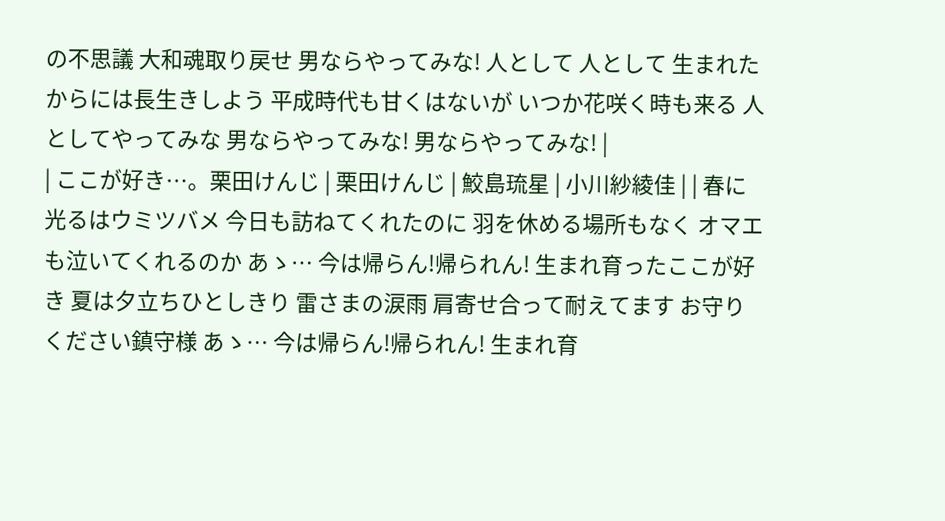の不思議 大和魂取り戻せ 男ならやってみな! 人として 人として 生まれたからには長生きしよう 平成時代も甘くはないが いつか花咲く時も来る 人としてやってみな 男ならやってみな! 男ならやってみな! |
| ここが好き…。栗田けんじ | 栗田けんじ | 鮫島琉星 | 小川紗綾佳 | | 春に光るはウミツバメ 今日も訪ねてくれたのに 羽を休める場所もなく オマエも泣いてくれるのか あゝ… 今は帰らん!帰られん! 生まれ育ったここが好き 夏は夕立ちひとしきり 雷さまの涙雨 肩寄せ合って耐えてます お守りください鎮守様 あゝ… 今は帰らん!帰られん! 生まれ育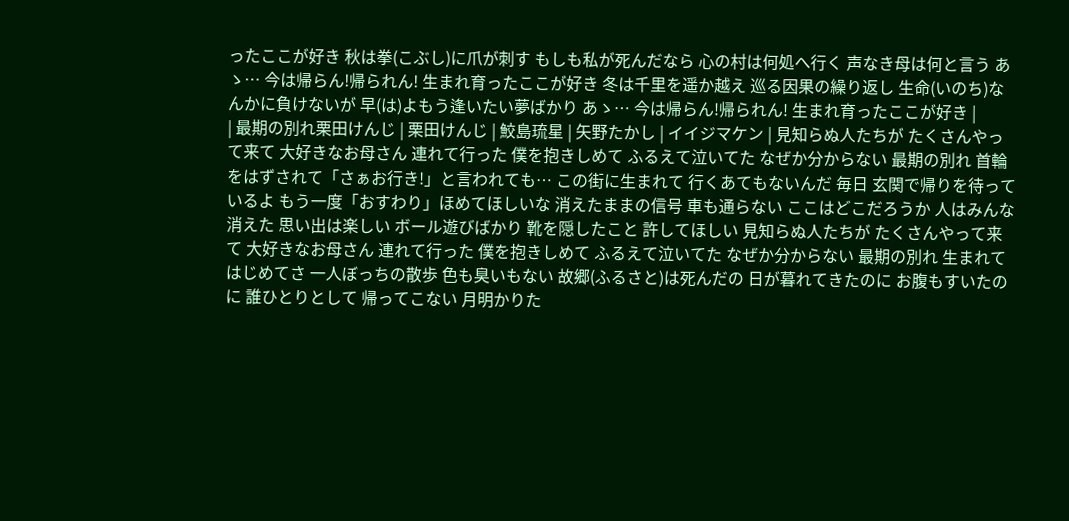ったここが好き 秋は拳(こぶし)に爪が刺す もしも私が死んだなら 心の村は何処へ行く 声なき母は何と言う あゝ… 今は帰らん!帰られん! 生まれ育ったここが好き 冬は千里を遥か越え 巡る因果の繰り返し 生命(いのち)なんかに負けないが 早(は)よもう逢いたい夢ばかり あゝ… 今は帰らん!帰られん! 生まれ育ったここが好き |
| 最期の別れ栗田けんじ | 栗田けんじ | 鮫島琉星 | 矢野たかし | イイジマケン | 見知らぬ人たちが たくさんやって来て 大好きなお母さん 連れて行った 僕を抱きしめて ふるえて泣いてた なぜか分からない 最期の別れ 首輪をはずされて「さぁお行き!」と言われても… この街に生まれて 行くあてもないんだ 毎日 玄関で帰りを待っているよ もう一度「おすわり」ほめてほしいな 消えたままの信号 車も通らない ここはどこだろうか 人はみんな消えた 思い出は楽しい ボール遊びばかり 靴を隠したこと 許してほしい 見知らぬ人たちが たくさんやって来て 大好きなお母さん 連れて行った 僕を抱きしめて ふるえて泣いてた なぜか分からない 最期の別れ 生まれてはじめてさ 一人ぼっちの散歩 色も臭いもない 故郷(ふるさと)は死んだの 日が暮れてきたのに お腹もすいたのに 誰ひとりとして 帰ってこない 月明かりた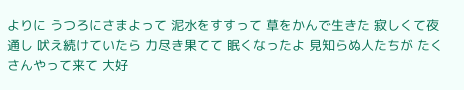よりに うつろにさまよって 泥水をすすって 草をかんで生きた 寂しくて夜通し 吠え続けていたら 力尽き果てて 眠くなったよ 見知らぬ人たちが たくさんやって来て 大好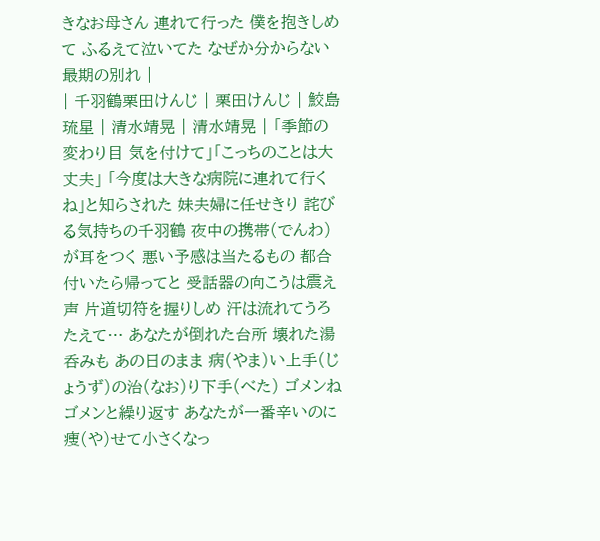きなお母さん 連れて行った 僕を抱きしめて ふるえて泣いてた なぜか分からない 最期の別れ |
| 千羽鶴栗田けんじ | 栗田けんじ | 鮫島琉星 | 清水靖晃 | 清水靖晃 | 「季節の変わり目 気を付けて」「こっちのことは大丈夫」 「今度は大きな病院に連れて行くね」と知らされた 妹夫婦に任せきり 詫びる気持ちの千羽鶴 夜中の携帯(でんわ)が耳をつく 悪い予感は当たるもの 都合付いたら帰ってと 受話器の向こうは震え声 片道切符を握りしめ 汗は流れてうろたえて… あなたが倒れた台所 壊れた湯呑みも あの日のまま 病(やま)い上手(じょうず)の治(なお)り下手(べた) ゴメンねゴメンと繰り返す あなたが一番辛いのに 痩(や)せて小さくなっ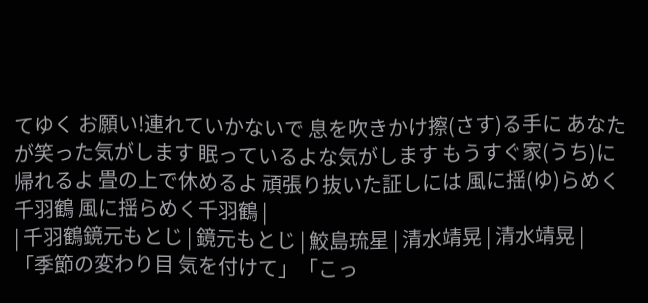てゆく お願い!連れていかないで 息を吹きかけ擦(さす)る手に あなたが笑った気がします 眠っているよな気がします もうすぐ家(うち)に帰れるよ 畳の上で休めるよ 頑張り抜いた証しには 風に揺(ゆ)らめく千羽鶴 風に揺らめく千羽鶴 |
| 千羽鶴鏡元もとじ | 鏡元もとじ | 鮫島琉星 | 清水靖晃 | 清水靖晃 | 「季節の変わり目 気を付けて」「こっ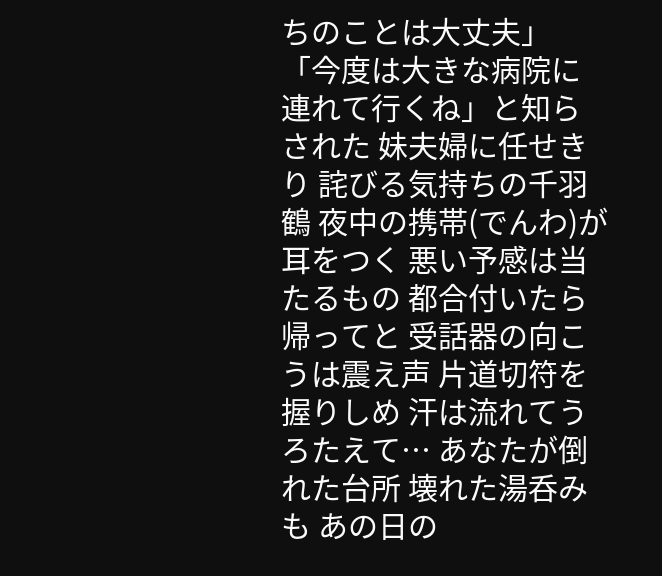ちのことは大丈夫」 「今度は大きな病院に連れて行くね」と知らされた 妹夫婦に任せきり 詫びる気持ちの千羽鶴 夜中の携帯(でんわ)が耳をつく 悪い予感は当たるもの 都合付いたら帰ってと 受話器の向こうは震え声 片道切符を握りしめ 汗は流れてうろたえて… あなたが倒れた台所 壊れた湯呑みも あの日の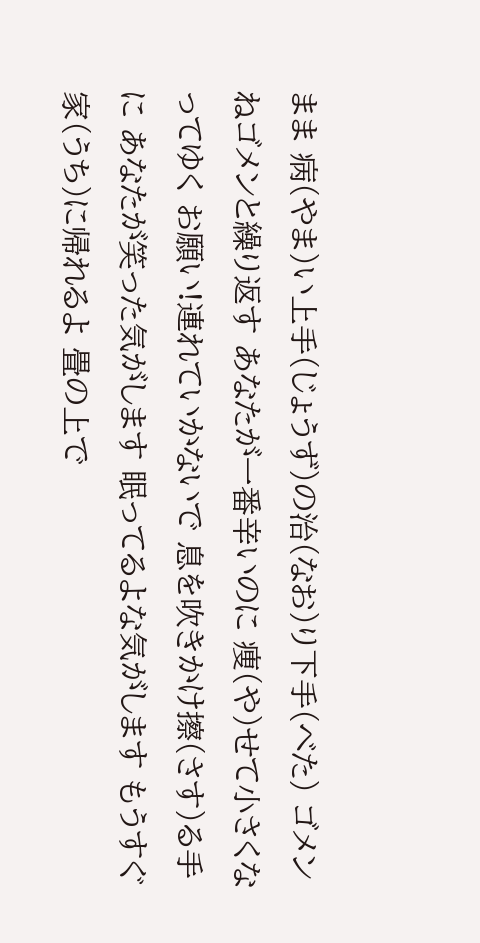まま 病(やま)い上手(じょうず)の治(なお)り下手(べた) ゴメンねゴメンと繰り返す あなたが一番辛いのに 痩(や)せて小さくなってゆく お願い!連れていかないで 息を吹きかけ擦(さす)る手に あなたが笑った気がします 眠ってるよな気がします もうすぐ家(うち)に帰れるよ 畳の上で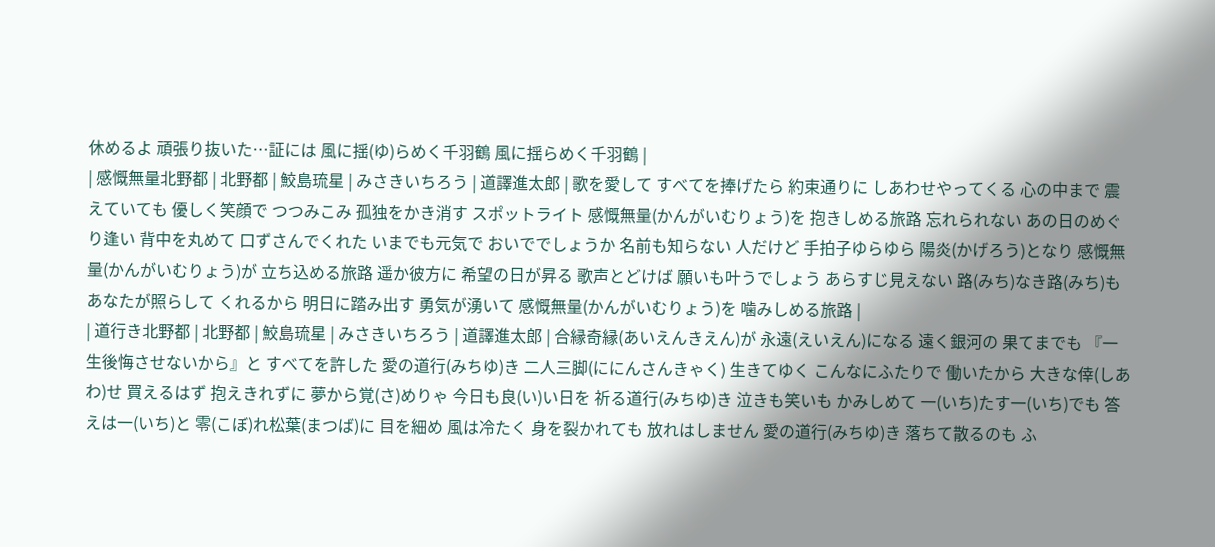休めるよ 頑張り抜いた…証には 風に揺(ゆ)らめく千羽鶴 風に揺らめく千羽鶴 |
| 感慨無量北野都 | 北野都 | 鮫島琉星 | みさきいちろう | 道譯進太郎 | 歌を愛して すべてを捧げたら 約束通りに しあわせやってくる 心の中まで 震えていても 優しく笑顔で つつみこみ 孤独をかき消す スポットライト 感慨無量(かんがいむりょう)を 抱きしめる旅路 忘れられない あの日のめぐり逢い 背中を丸めて 口ずさんでくれた いまでも元気で おいででしょうか 名前も知らない 人だけど 手拍子ゆらゆら 陽炎(かげろう)となり 感慨無量(かんがいむりょう)が 立ち込める旅路 遥か彼方に 希望の日が昇る 歌声とどけば 願いも叶うでしょう あらすじ見えない 路(みち)なき路(みち)も あなたが照らして くれるから 明日に踏み出す 勇気が湧いて 感慨無量(かんがいむりょう)を 噛みしめる旅路 |
| 道行き北野都 | 北野都 | 鮫島琉星 | みさきいちろう | 道譯進太郎 | 合縁奇縁(あいえんきえん)が 永遠(えいえん)になる 遠く銀河の 果てまでも 『一生後悔させないから』と すべてを許した 愛の道行(みちゆ)き 二人三脚(ににんさんきゃく) 生きてゆく こんなにふたりで 働いたから 大きな倖(しあわ)せ 買えるはず 抱えきれずに 夢から覚(さ)めりゃ 今日も良(い)い日を 祈る道行(みちゆ)き 泣きも笑いも かみしめて 一(いち)たす一(いち)でも 答えは一(いち)と 零(こぼ)れ松葉(まつば)に 目を細め 風は冷たく 身を裂かれても 放れはしません 愛の道行(みちゆ)き 落ちて散るのも ふ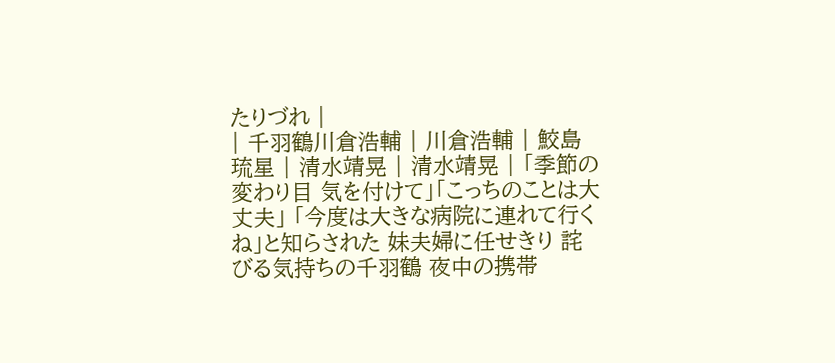たりづれ |
| 千羽鶴川倉浩輔 | 川倉浩輔 | 鮫島琉星 | 清水靖晃 | 清水靖晃 | 「季節の変わり目 気を付けて」「こっちのことは大丈夫」 「今度は大きな病院に連れて行くね」と知らされた 妹夫婦に任せきり 詫びる気持ちの千羽鶴 夜中の携帯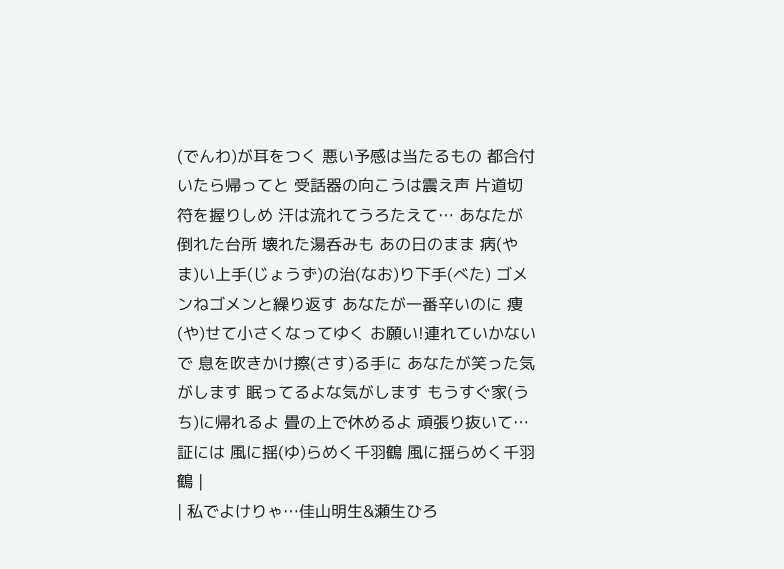(でんわ)が耳をつく 悪い予感は当たるもの 都合付いたら帰ってと 受話器の向こうは震え声 片道切符を握りしめ 汗は流れてうろたえて… あなたが倒れた台所 壊れた湯呑みも あの日のまま 病(やま)い上手(じょうず)の治(なお)り下手(べた) ゴメンねゴメンと繰り返す あなたが一番辛いのに 痩(や)せて小さくなってゆく お願い!連れていかないで 息を吹きかけ擦(さす)る手に あなたが笑った気がします 眠ってるよな気がします もうすぐ家(うち)に帰れるよ 畳の上で休めるよ 頑張り抜いて…証には 風に揺(ゆ)らめく千羽鶴 風に揺らめく千羽鶴 |
| 私でよけりゃ…佳山明生&瀬生ひろ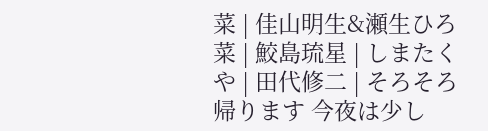菜 | 佳山明生&瀬生ひろ菜 | 鮫島琉星 | しまたくや | 田代修二 | そろそろ帰ります 今夜は少し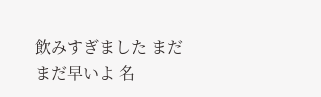飲みすぎました まだまだ早いよ 名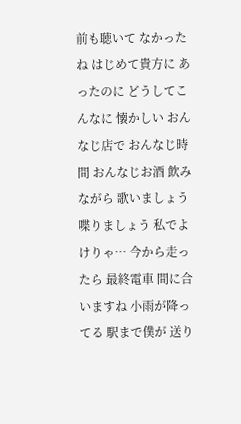前も聴いて なかったね はじめて貴方に あったのに どうしてこんなに 懐かしい おんなじ店で おんなじ時間 おんなじお酒 飲みながら 歌いましょう 喋りましょう 私でよけりゃ… 今から走ったら 最終電車 間に合いますね 小雨が降ってる 駅まで僕が 送り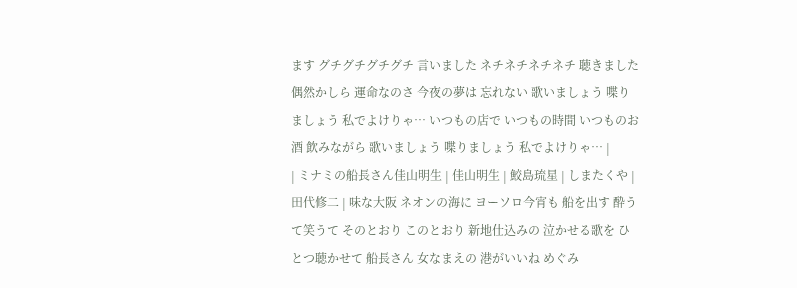ます グチグチグチグチ 言いました ネチネチネチネチ 聴きました 偶然かしら 運命なのさ 今夜の夢は 忘れない 歌いましょう 喋りましょう 私でよけりゃ… いつもの店で いつもの時間 いつものお酒 飲みながら 歌いましょう 喋りましょう 私でよけりゃ… |
| ミナミの船長さん佳山明生 | 佳山明生 | 鮫島琉星 | しまたくや | 田代修二 | 味な大阪 ネオンの海に ヨーソロ今宵も 船を出す 酔うて笑うて そのとおり このとおり 新地仕込みの 泣かせる歌を ひとつ聴かせて 船長さん 女なまえの 港がいいね めぐみ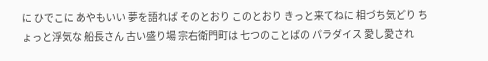に ひでこに あやもいい 夢を語れば そのとおり このとおり きっと来てねに 相づち気どり ちょっと浮気な 船長さん 古い盛り場 宗右衛門町は 七つのことばの パラダイス 愛し愛され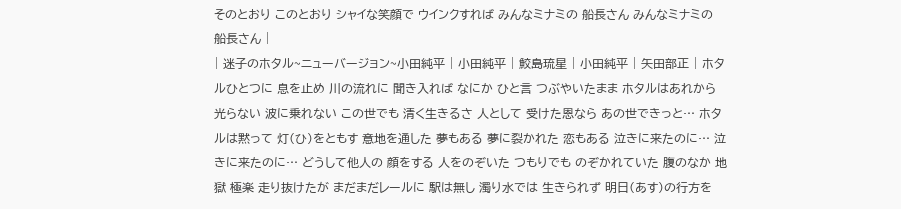そのとおり このとおり シャイな笑顔で ウインクすれば みんなミナミの 船長さん みんなミナミの 船長さん |
| 迷子のホタル~ニューバージョン~小田純平 | 小田純平 | 鮫島琉星 | 小田純平 | 矢田部正 | ホタルひとつに 息を止め 川の流れに 聞き入れば なにか ひと言 つぶやいたまま ホタルはあれから 光らない 波に乗れない この世でも 清く生きるさ 人として 受けた恩なら あの世できっと… ホタルは黙って 灯(ひ)をともす 意地を通した 夢もある 夢に裂かれた 恋もある 泣きに来たのに… 泣きに来たのに… どうして他人の 顔をする 人をのぞいた つもりでも のぞかれていた 腹のなか 地獄 極楽 走り抜けたが まだまだレールに 駅は無し 濁り水では 生きられず 明日(あす)の行方を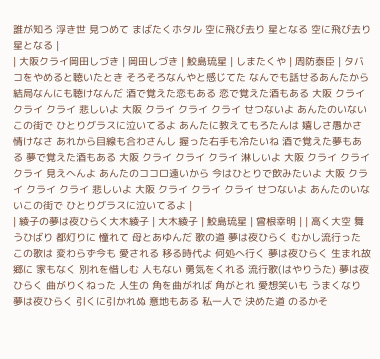誰が知ろ 浮き世 見つめて まばたくホタル 空に飛び去り 星となる 空に飛び去り 星となる |
| 大阪クライ岡田しづき | 岡田しづき | 鮫島琉星 | しまたくや | 周防泰臣 | タバコをやめると聴いたとき そろそろなんやと感じてた なんでも話せるあんたから 結局なんにも聴けなんだ 酒で覚えた恋もある 恋で覚えた酒もある 大阪 クライ クライ クライ 悲しいよ 大阪 クライ クライ クライ せつないよ あんたのいないこの街で ひとりグラスに泣いてるよ あんたに教えてもろたんは 嬉しさ愚かさ情けなさ あれから目線も合わさんし 握った右手も冷たいね 酒で覚えた夢もある 夢で覚えた酒もある 大阪 クライ クライ クライ 淋しいよ 大阪 クライ クライ クライ 見えへんよ あんたのココロ遠いから 今はひとりで飲みたいよ 大阪 クライ クライ クライ 悲しいよ 大阪 クライ クライ クライ せつないよ あんたのいないこの街で ひとりグラスに泣いてるよ |
| 綾子の夢は夜ひらく大木綾子 | 大木綾子 | 鮫島琉星 | 曾根幸明 | | 高く大空 舞うひばり 都灯りに 憧れて 母とあゆんだ 歌の道 夢は夜ひらく むかし流行った この歌は 変わらず今も 愛される 移る時代よ 何処へ行く 夢は夜ひらく 生まれ故郷に 家もなく 別れを惜しむ 人もない 勇気をくれる 流行歌(はやりうた) 夢は夜ひらく 曲がりくねった 人生の 角を曲がれば 角がとれ 愛想笑いも うまくなり 夢は夜ひらく 引くに引かれぬ 意地もある 私一人で 決めた道 のるかそ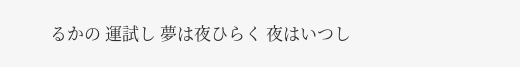るかの 運試し 夢は夜ひらく 夜はいつし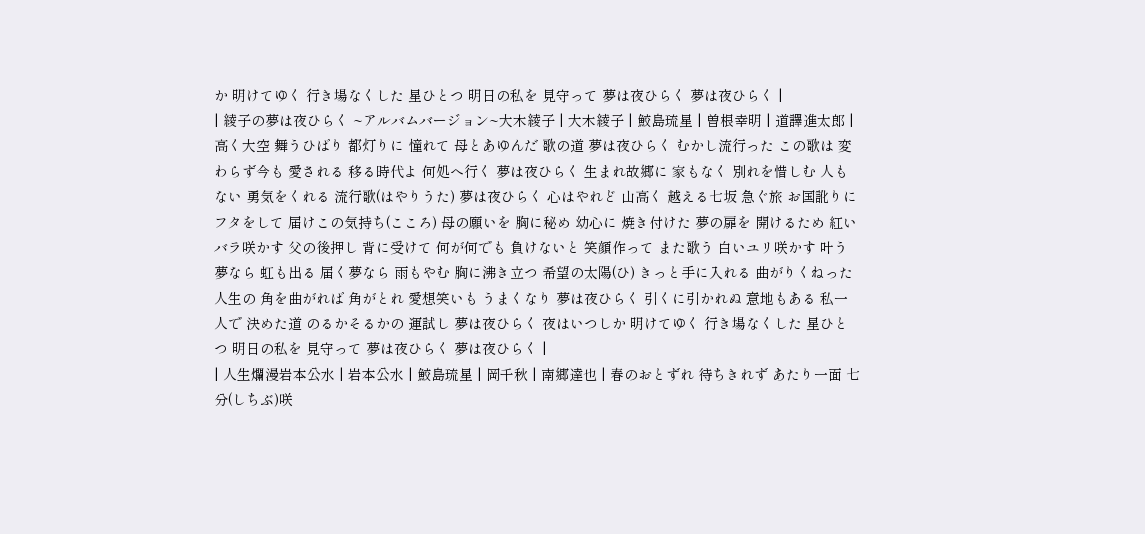か 明けてゆく 行き場なくした 星ひとつ 明日の私を 見守って 夢は夜ひらく 夢は夜ひらく |
| 綾子の夢は夜ひらく ~アルバムバージョン~大木綾子 | 大木綾子 | 鮫島琉星 | 曽根幸明 | 道譯進太郎 | 高く大空 舞うひばり 都灯りに 憧れて 母とあゆんだ 歌の道 夢は夜ひらく むかし流行った この歌は 変わらず今も 愛される 移る時代よ 何処へ行く 夢は夜ひらく 生まれ故郷に 家もなく 別れを惜しむ 人もない 勇気をくれる 流行歌(はやりうた) 夢は夜ひらく 心はやれど 山高く 越える七坂 急ぐ旅 お国訛りに フタをして 届けこの気持ち(こころ) 母の願いを 胸に秘め 幼心に 焼き付けた 夢の扉を 開けるため 紅いバラ咲かす 父の後押し 背に受けて 何が何でも 負けないと 笑顔作って また歌う 白いユリ咲かす 叶う夢なら 虹も出る 届く夢なら 雨もやむ 胸に沸き立つ 希望の太陽(ひ) きっと手に入れる 曲がりくねった 人生の 角を曲がれば 角がとれ 愛想笑いも うまくなり 夢は夜ひらく 引くに引かれぬ 意地もある 私一人で 決めた道 のるかそるかの 運試し 夢は夜ひらく 夜はいつしか 明けてゆく 行き場なくした 星ひとつ 明日の私を 見守って 夢は夜ひらく 夢は夜ひらく |
| 人生爛漫岩本公水 | 岩本公水 | 鮫島琉星 | 岡千秋 | 南郷達也 | 春のおとずれ 待ちきれず あたり一面 七分(しちぶ)咲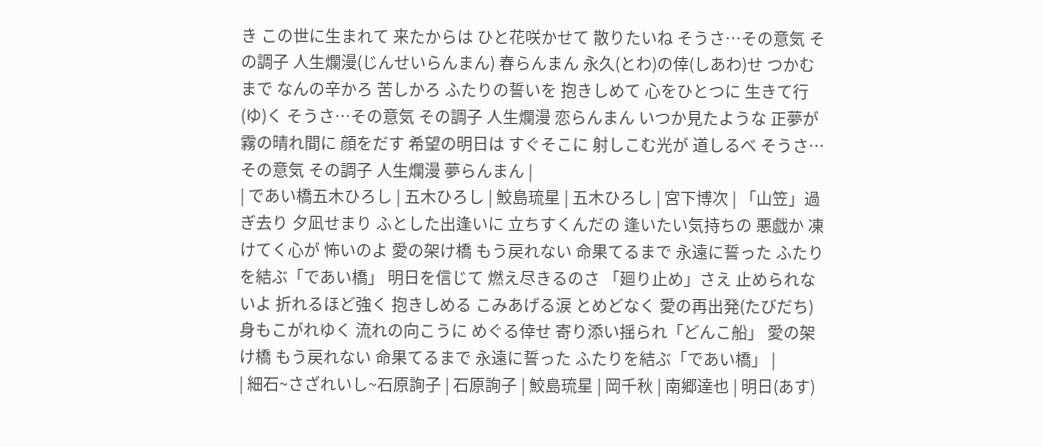き この世に生まれて 来たからは ひと花咲かせて 散りたいね そうさ…その意気 その調子 人生爛漫(じんせいらんまん) 春らんまん 永久(とわ)の倖(しあわ)せ つかむまで なんの辛かろ 苦しかろ ふたりの誓いを 抱きしめて 心をひとつに 生きて行(ゆ)く そうさ…その意気 その調子 人生爛漫 恋らんまん いつか見たような 正夢が 霧の晴れ間に 顔をだす 希望の明日は すぐそこに 射しこむ光が 道しるべ そうさ…その意気 その調子 人生爛漫 夢らんまん |
| であい橋五木ひろし | 五木ひろし | 鮫島琉星 | 五木ひろし | 宮下博次 | 「山笠」過ぎ去り 夕凪せまり ふとした出逢いに 立ちすくんだの 逢いたい気持ちの 悪戯か 凍けてく心が 怖いのよ 愛の架け橋 もう戻れない 命果てるまで 永遠に誓った ふたりを結ぶ「であい橋」 明日を信じて 燃え尽きるのさ 「廻り止め」さえ 止められないよ 折れるほど強く 抱きしめる こみあげる涙 とめどなく 愛の再出発(たびだち) 身もこがれゆく 流れの向こうに めぐる倖せ 寄り添い揺られ「どんこ船」 愛の架け橋 もう戻れない 命果てるまで 永遠に誓った ふたりを結ぶ「であい橋」 |
| 細石~さざれいし~石原詢子 | 石原詢子 | 鮫島琉星 | 岡千秋 | 南郷達也 | 明日(あす)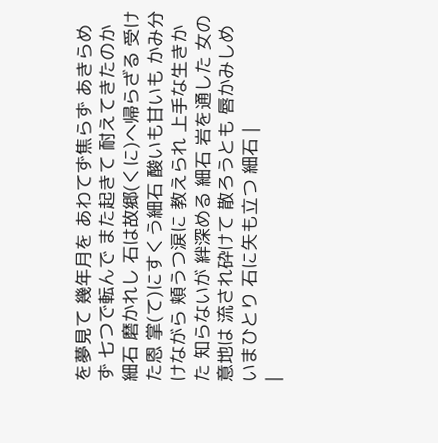を夢見て 幾年月を あわてず焦らず あきらめず 七つで転んで また起きて 耐えてきたのか 細石 磨かれし 石は故郷(くに)へ帰らざる 受けた恩 掌(て)にすくう細石 酸いも甘いも かみ分けながら 頬うつ涙に 教えられ 上手な生きかた 知らないが 絆深める 細石 岩を通した 女の意地は 流され砕けて 散ろうとも 唇かみしめ いまひとり 石に矢も立つ 細石 |
|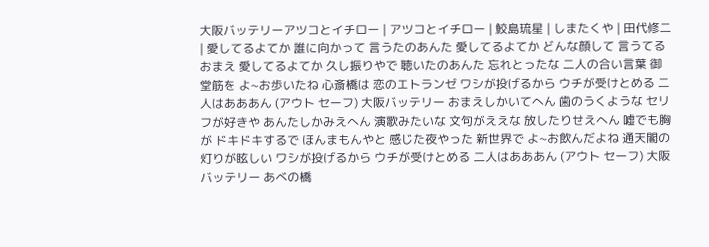大阪バッテリーアツコとイチロー | アツコとイチロー | 鮫島琉星 | しまたくや | 田代修二 | 愛してるよてか 誰に向かって 言うたのあんた 愛してるよてか どんな顔して 言うてるおまえ 愛してるよてか 久し振りやで 聴いたのあんた 忘れとったな 二人の合い言葉 御堂筋を よ~お歩いたね 心斎橋は 恋のエトランゼ ワシが投げるから ウチが受けとめる 二人はあああん (アウト セーフ) 大阪バッテリー おまえしかいてへん 歯のうくような セリフが好きや あんたしかみえへん 演歌みたいな 文句がええな 放したりせえへん 嘘でも胸が ドキドキするで ほんまもんやと 感じた夜やった 新世界で よ~お飲んだよね 通天閣の 灯りが眩しい ワシが投げるから ウチが受けとめる 二人はあああん (アウト セーフ) 大阪バッテリー あべの橋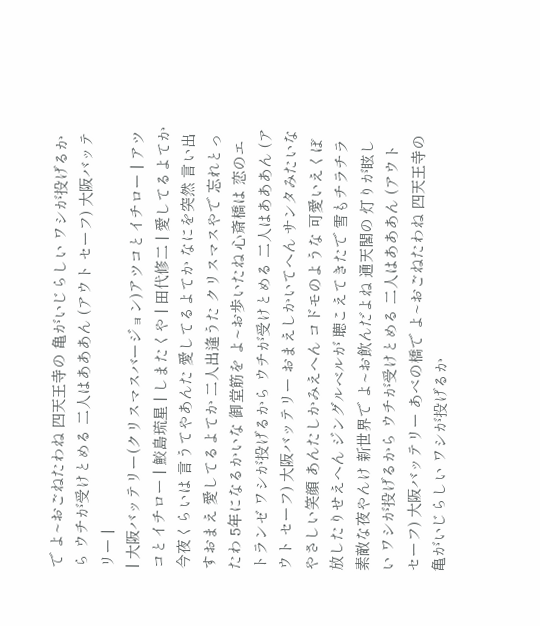で よ~おごねたわね 四天王寺の 亀がいじらしい ワシが投げるから ウチが受けとめる 二人はあああん (アウト セーフ) 大阪バッテリー |
| 大阪バッテリー(クリスマスバージョン)アツコとイチロー | アツコとイチロー | 鮫島琉星 | しまたくや | 田代修二 | 愛してるよてか 今夜くらいは 言うてやあんた 愛してるよてか なにを突然 言い出すおまえ 愛してるよてか 二人出逢うた クリスマスやで 忘れとったわ 5年になるかいな 御堂筋を よ~お歩いたね 心斎橋は 恋のエトランゼ ワシが投げるから ウチが受けとめる 二人はあああん (アウト セーフ) 大阪バッテリー おまえしかいてへん サンタみたいな やさしい笑顔 あんたしかみえへん コドモのような 可愛いえくぼ 放したりせえへん ジングルベルが 聴こえてきたで 雪もチラチラ 素敵な夜やんけ 新世界で よ~お飲んだよね 通天閣の 灯りが眩しい ワシが投げるから ウチが受けとめる 二人はあああん (アウト セーフ) 大阪バッテリー あべの橋で よ~おごねたわね 四天王寺の 亀がいじらしい ワシが投げるか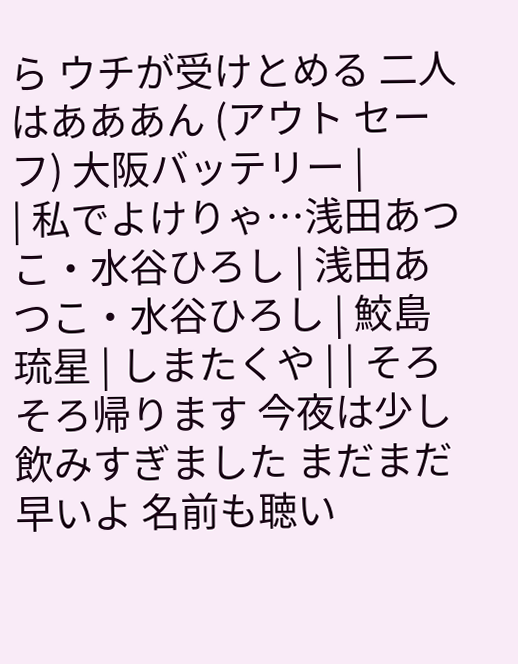ら ウチが受けとめる 二人はあああん (アウト セーフ) 大阪バッテリー |
| 私でよけりゃ…浅田あつこ・水谷ひろし | 浅田あつこ・水谷ひろし | 鮫島琉星 | しまたくや | | そろそろ帰ります 今夜は少し 飲みすぎました まだまだ早いよ 名前も聴い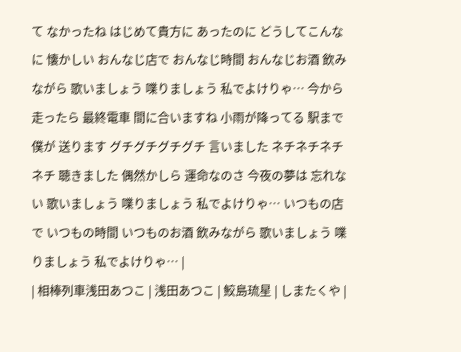て なかったね はじめて貴方に あったのに どうしてこんなに 懐かしい おんなじ店で おんなじ時間 おんなじお酒 飲みながら 歌いましょう 喋りましょう 私でよけりゃ… 今から走ったら 最終電車 間に合いますね 小雨が降ってる 駅まで僕が 送ります グチグチグチグチ 言いました ネチネチネチネチ 聴きました 偶然かしら 運命なのさ 今夜の夢は 忘れない 歌いましょう 喋りましょう 私でよけりゃ… いつもの店で いつもの時間 いつものお酒 飲みながら 歌いましょう 喋りましょう 私でよけりゃ… |
| 相棒列車浅田あつこ | 浅田あつこ | 鮫島琉星 | しまたくや |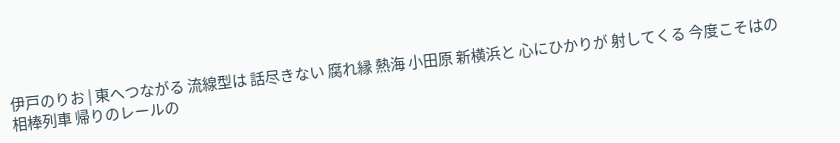伊戸のりお | 東へつながる 流線型は 話尽きない 腐れ縁 熱海 小田原 新横浜と 心にひかりが 射してくる 今度こそはの 相棒列車 帰りのレールの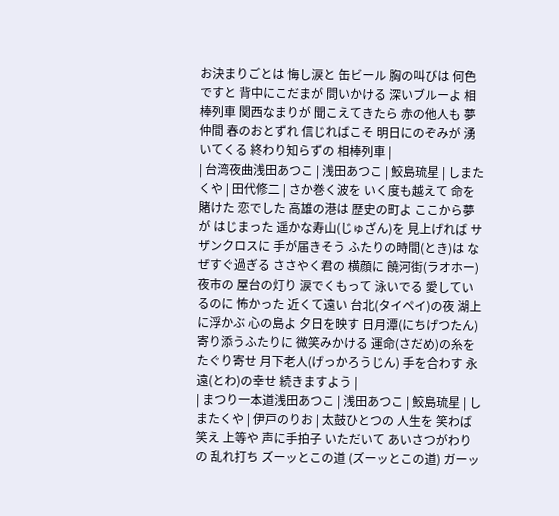お決まりごとは 悔し涙と 缶ビール 胸の叫びは 何色ですと 背中にこだまが 問いかける 深いブルーよ 相棒列車 関西なまりが 聞こえてきたら 赤の他人も 夢仲間 春のおとずれ 信じればこそ 明日にのぞみが 湧いてくる 終わり知らずの 相棒列車 |
| 台湾夜曲浅田あつこ | 浅田あつこ | 鮫島琉星 | しまたくや | 田代修二 | さか巻く波を いく度も越えて 命を賭けた 恋でした 高雄の港は 歴史の町よ ここから夢が はじまった 遥かな寿山(じゅざん)を 見上げれば サザンクロスに 手が届きそう ふたりの時間(とき)は なぜすぐ過ぎる ささやく君の 横顔に 饒河街(ラオホー)夜市の 屋台の灯り 涙でくもって 泳いでる 愛しているのに 怖かった 近くて遠い 台北(タイペイ)の夜 湖上に浮かぶ 心の島よ 夕日を映す 日月潭(にちげつたん) 寄り添うふたりに 微笑みかける 運命(さだめ)の糸を たぐり寄せ 月下老人(げっかろうじん) 手を合わす 永遠(とわ)の幸せ 続きますよう |
| まつり一本道浅田あつこ | 浅田あつこ | 鮫島琉星 | しまたくや | 伊戸のりお | 太鼓ひとつの 人生を 笑わば笑え 上等や 声に手拍子 いただいて あいさつがわりの 乱れ打ち ズーッとこの道 (ズーッとこの道) ガーッ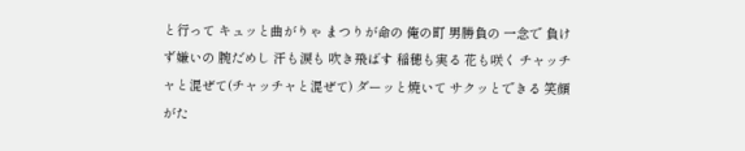と行って キュッと曲がりゃ まつりが命の 俺の町 男勝負の 一念で 負けず嫌いの 腕だめし 汗も涙も 吹き飛ばす 稲穂も実る 花も咲く チャッチャと混ぜて(チャッチャと混ぜて) ダーッと焼いて サクッとできる 笑顔がた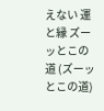えない 運と縁 ズーッとこの道 (ズーッとこの道)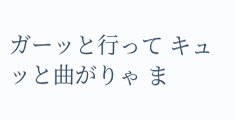ガーッと行って キュッと曲がりゃ ま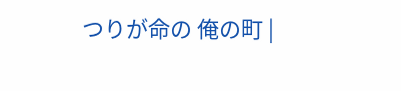つりが命の 俺の町 |